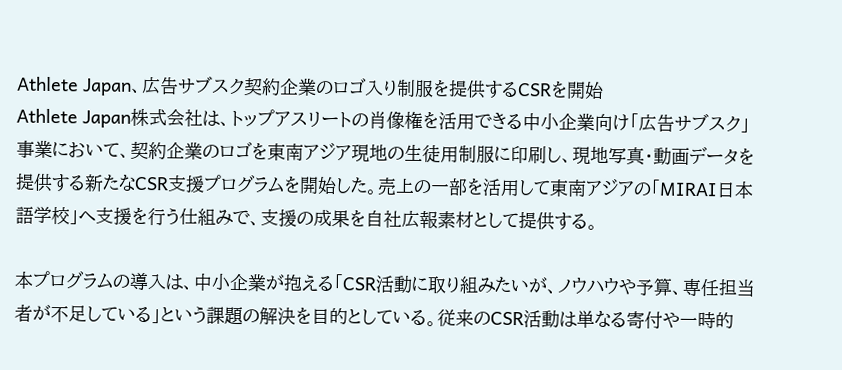Athlete Japan、広告サブスク契約企業のロゴ入り制服を提供するCSRを開始
Athlete Japan株式会社は、トップアスリートの肖像権を活用できる中小企業向け「広告サブスク」事業において、契約企業のロゴを東南アジア現地の生徒用制服に印刷し、現地写真・動画データを提供する新たなCSR支援プログラムを開始した。売上の一部を活用して東南アジアの「MIRAI日本語学校」へ支援を行う仕組みで、支援の成果を自社広報素材として提供する。

本プログラムの導入は、中小企業が抱える「CSR活動に取り組みたいが、ノウハウや予算、専任担当者が不足している」という課題の解決を目的としている。従来のCSR活動は単なる寄付や一時的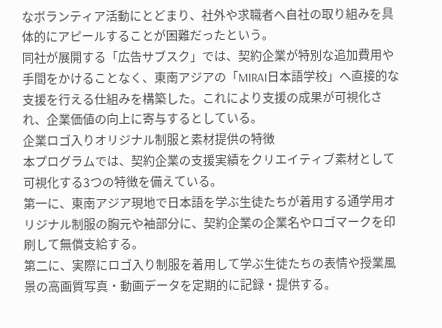なボランティア活動にとどまり、社外や求職者へ自社の取り組みを具体的にアピールすることが困難だったという。
同社が展開する「広告サブスク」では、契約企業が特別な追加費用や手間をかけることなく、東南アジアの「MIRAI日本語学校」へ直接的な支援を行える仕組みを構築した。これにより支援の成果が可視化され、企業価値の向上に寄与するとしている。
企業ロゴ入りオリジナル制服と素材提供の特徴
本プログラムでは、契約企業の支援実績をクリエイティブ素材として可視化する3つの特徴を備えている。
第一に、東南アジア現地で日本語を学ぶ生徒たちが着用する通学用オリジナル制服の胸元や袖部分に、契約企業の企業名やロゴマークを印刷して無償支給する。
第二に、実際にロゴ入り制服を着用して学ぶ生徒たちの表情や授業風景の高画質写真・動画データを定期的に記録・提供する。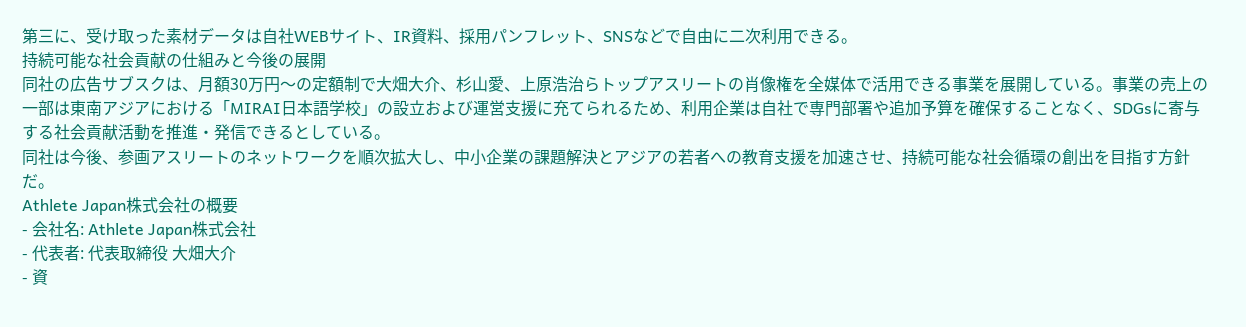第三に、受け取った素材データは自社WEBサイト、IR資料、採用パンフレット、SNSなどで自由に二次利用できる。
持続可能な社会貢献の仕組みと今後の展開
同社の広告サブスクは、月額30万円〜の定額制で大畑大介、杉山愛、上原浩治らトップアスリートの肖像権を全媒体で活用できる事業を展開している。事業の売上の一部は東南アジアにおける「MIRAI日本語学校」の設立および運営支援に充てられるため、利用企業は自社で専門部署や追加予算を確保することなく、SDGsに寄与する社会貢献活動を推進・発信できるとしている。
同社は今後、参画アスリートのネットワークを順次拡大し、中小企業の課題解決とアジアの若者への教育支援を加速させ、持続可能な社会循環の創出を目指す方針だ。
Athlete Japan株式会社の概要
- 会社名: Athlete Japan株式会社
- 代表者: 代表取締役 大畑大介
- 資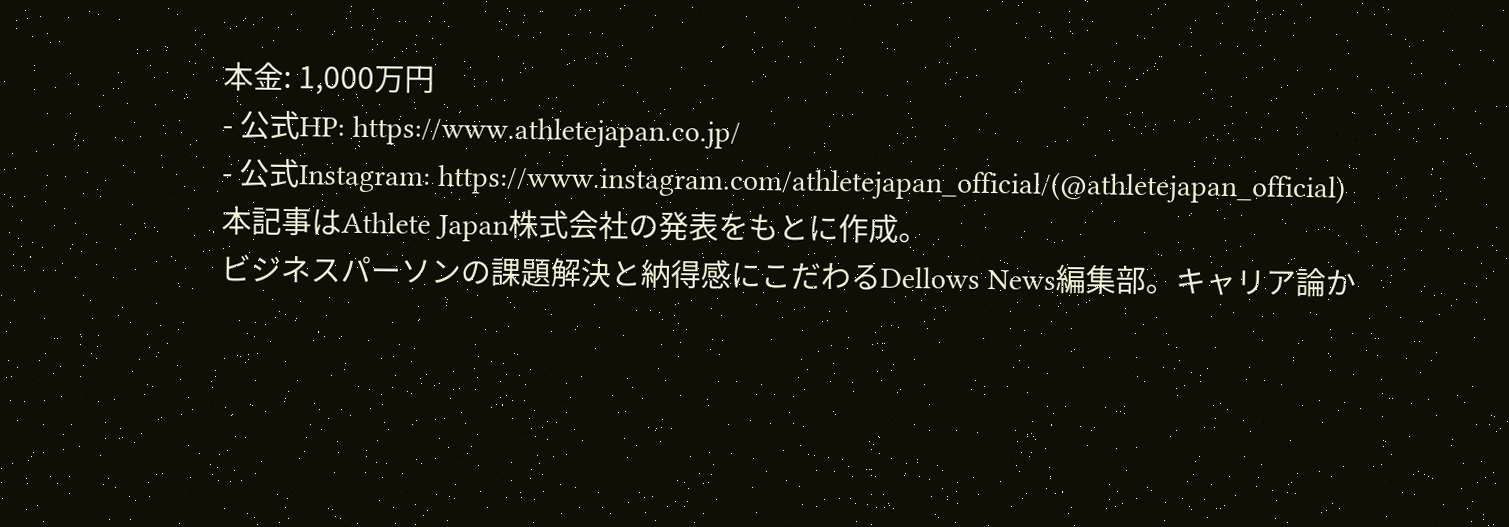本金: 1,000万円
- 公式HP: https://www.athletejapan.co.jp/
- 公式Instagram: https://www.instagram.com/athletejapan_official/(@athletejapan_official)
本記事はAthlete Japan株式会社の発表をもとに作成。
ビジネスパーソンの課題解決と納得感にこだわるDellows News編集部。キャリア論か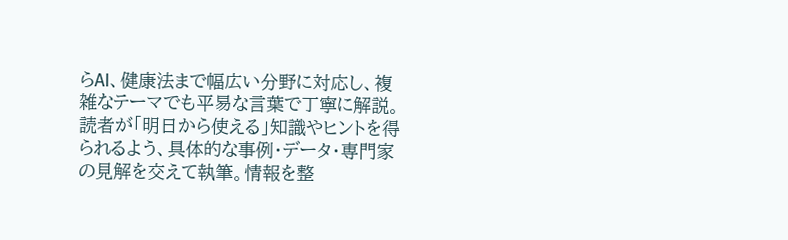らAI、健康法まで幅広い分野に対応し、複雑なテーマでも平易な言葉で丁寧に解説。読者が「明日から使える」知識やヒントを得られるよう、具体的な事例・データ・専門家の見解を交えて執筆。情報を整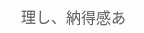理し、納得感あ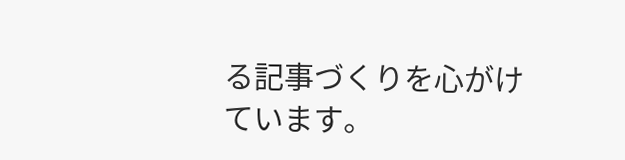る記事づくりを心がけています。